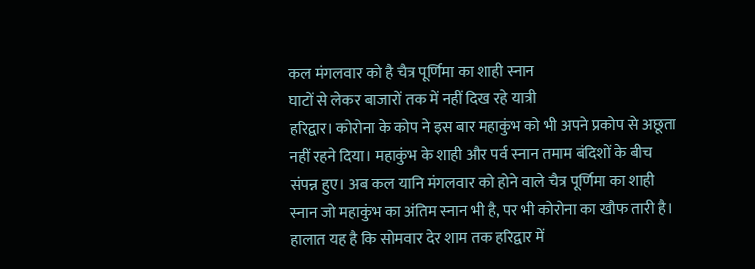कल मंगलवार को है चैत्र पूर्णिमा का शाही स्नान
घाटों से लेकर बाजारों तक में नहीं दिख रहे यात्री
हरिद्वार। कोरोना के कोप ने इस बार महाकुंभ को भी अपने प्रकोप से अछूता नहीं रहने दिया। महाकुंभ के शाही और पर्व स्नान तमाम बंदिशों के बीच संपन्न हुए। अब कल यानि मंगलवार को होने वाले चैत्र पूर्णिमा का शाही स्नान जो महाकुंभ का अंतिम स्नान भी है, पर भी कोरोना का खौफ तारी है। हालात यह है कि सोमवार देर शाम तक हरिद्वार में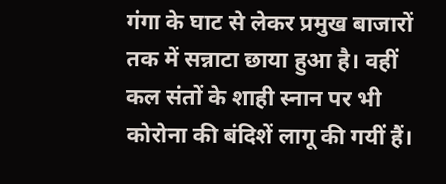गंगा के घाट से लेकर प्रमुख बाजारों तक में सन्नाटा छाया हुआ है। वहीं कल संतों के शाही स्नान पर भी कोरोना की बंदिशें लागू की गयीं हैं।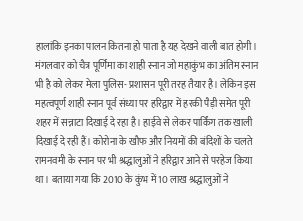हालांकि इनका पालन कितना हो पाता है यह देखने वाली बात होगी।
मंगलवार को चैत्र पूर्णिमा का शाही स्नान जो महाकुंभ का अंतिम स्नान भी है को लेकर मेला पुलिस- प्रशासन पूरी तरह तैयार है। लेकिन इस महत्वपूर्ण शाही स्नान पूर्व संध्या पर हरिद्वार में हरकी पैड़ी समेत पूरी शहर में सन्नाटा दिखाई दे रहा है। हाईवे से लेकर पार्किंग तक खाली दिखाई दे रही हैं। कोरोना के खौफ और नियमों की बंदिशों के चलते रामनवमी के स्नान पर भी श्रद्धालुओं ने हरिद्वार आने से परहेज किया था। बताया गया कि 2010 के कुंभ में 10 लाख श्रद्धालुओं ने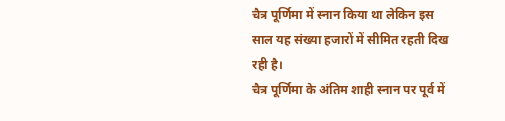चैत्र पूर्णिमा में स्नान किया था लेकिन इस साल यह संख्या हजारों में सीमित रहती दिख रही है।
चैत्र पूर्णिमा के अंतिम शाही स्नान पर पूर्व में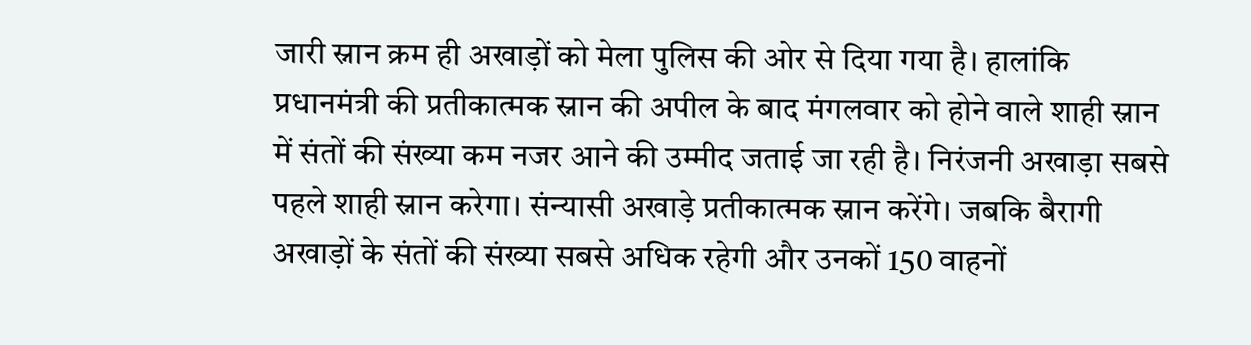जारी स्नान क्रम ही अखाड़ों को मेला पुलिस की ओर से दिया गया है। हालांकि प्रधानमंत्री की प्रतीकात्मक स्नान की अपील के बाद मंगलवार को होने वाले शाही स्नान में संतों की संख्या कम नजर आने की उम्मीद जताई जा रही है। निरंजनी अखाड़ा सबसे पहले शाही स्नान करेगा। संन्यासी अखाड़े प्रतीकात्मक स्नान करेंगे। जबकि बैरागी अखाड़ों के संतों की संख्या सबसे अधिक रहेगी और उनकों 150 वाहनों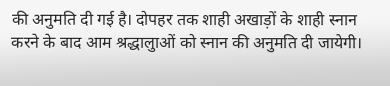की अनुमति दी गई है। दोपहर तक शाही अखाड़ों के शाही स्नान करने के बाद आम श्रद्धालुाओं को स्नान की अनुमति दी जायेगी।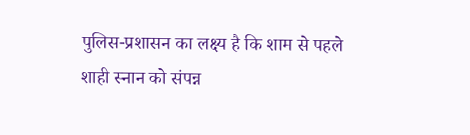पुलिस-प्रशासन का लक्ष्य है कि शाम से पहले शाही स्नान को संपन्न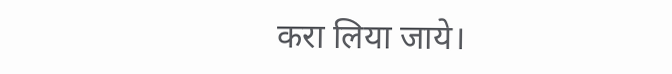करा लिया जाये।